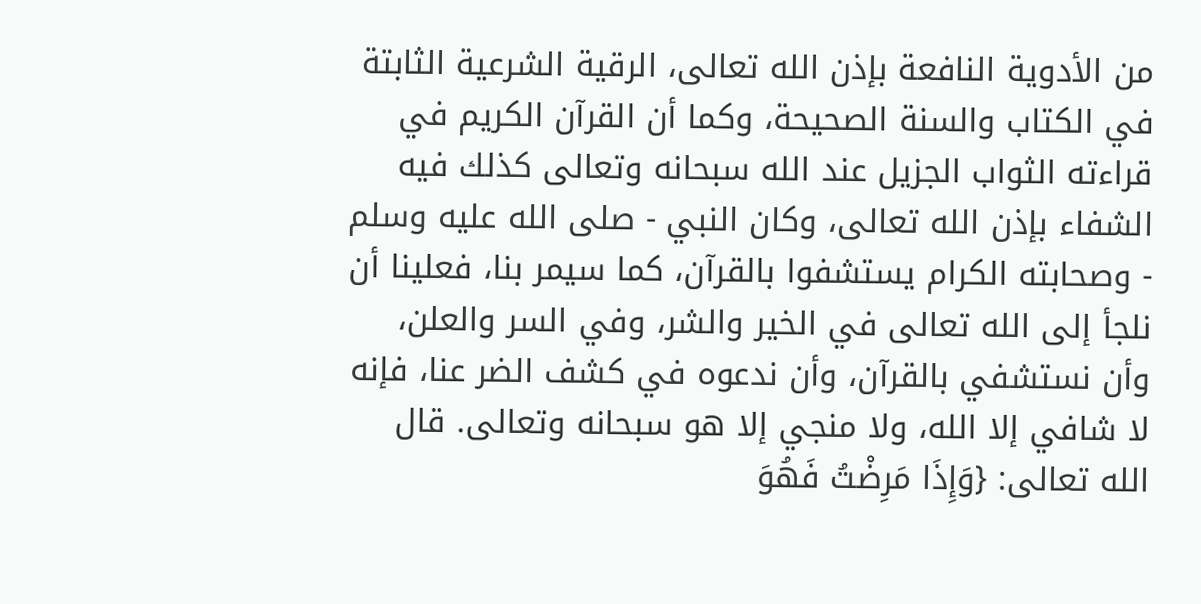من الأدوية النافعة بإذن الله تعالى، الرقية الشرعية الثابتة في الكتاب والسنة الصحيحة، وكما أن القرآن الكريم في قراءته الثواب الجزيل عند الله سبحانه وتعالى كذلك فيه الشفاء بإذن الله تعالى، وكان النبي - صلى الله عليه وسلم - وصحابته الكرام يستشفوا بالقرآن، كما سيمر بنا، فعلينا أن نلجأ إلى الله تعالى في الخير والشر، وفي السر والعلن، وأن نستشفي بالقرآن، وأن ندعوه في كشف الضر عنا، فإنه لا شافي إلا الله، ولا منجي إلا هو سبحانه وتعالى. قال الله تعالى: {وَإِذَا مَرِضْتُ فَهُوَ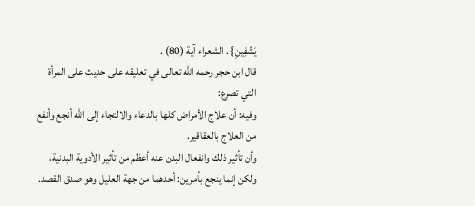يَشْفِينِ} . الشعراء آية (80) .
قال ابن حجر رحمه الله تعالى في تعليقه على حديث على المرأة التي تصرع:
وفيه: أن علاج الأمراض كلها بالدعاء والالتجاء إلى الله أنجع وأنفع من العلاج بالعقاقير.
وأن تأثير ذلك وانفعال البدن عنه أعظم من تأثير الأدوية البدنية، ولكن إنما ينجع بأمرين: أحدهما من جهة العليل وهو صدق القصد.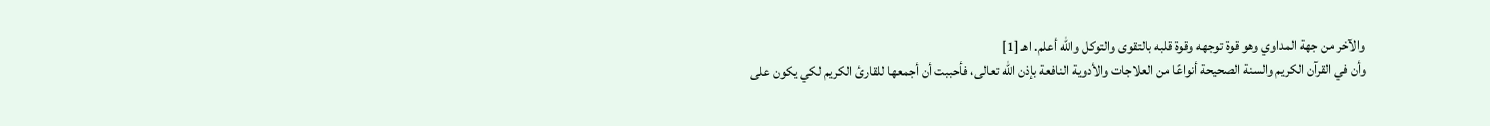والآخر من جهة المداوي وهو قوة توجهه وقوة قلبه بالتقوى والتوكل والله أعلم. اهـ [1]
وأن في القرآن الكريم والسنة الصحيحة أنواعًا من العلاجات والأدوية النافعة بإذن الله تعالى، فأحببت أن أجمعها للقارئ الكريم لكي يكون على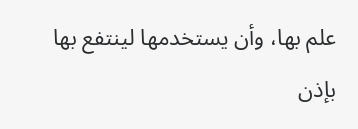علم بها، وأن يستخدمها لينتفع بها بإذن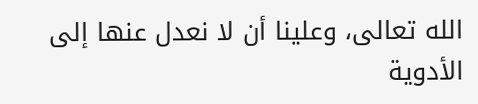الله تعالى، وعلينا أن لا نعدل عنها إلى الأدوية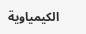الكيمياوية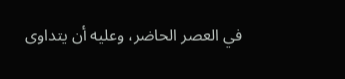في العصر الحاضر، وعليه أن يتداوى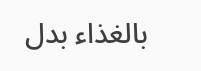بالغذاء بدل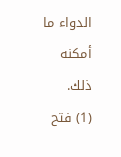الدواء ما أمكنه ذلك.
(1) فتح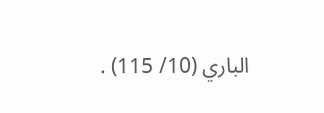الباري (10/ 115) .